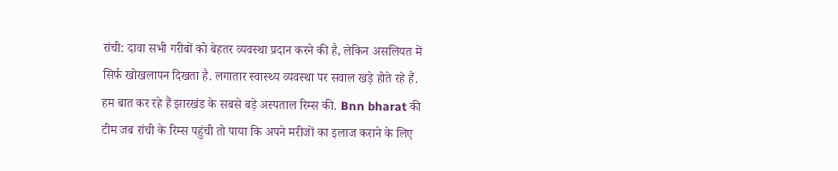रांची: दावा सभी गरीबों को बेहतर व्यवस्था प्रदान करने की है, लेकिन असलियत में सिर्फ खोखलापन दिखता है. लगातार स्वास्थ्य व्यवस्था पर सवाल खड़े होते रहे हैं.
हम बात कर रहे हैं झारखंड के सबसे बड़े अस्पताल रिम्स की. Bnn bharat की टीम जब रांची के रिम्स पहुंची तो पाया कि अपने मरीजों का इलाज कराने के लिए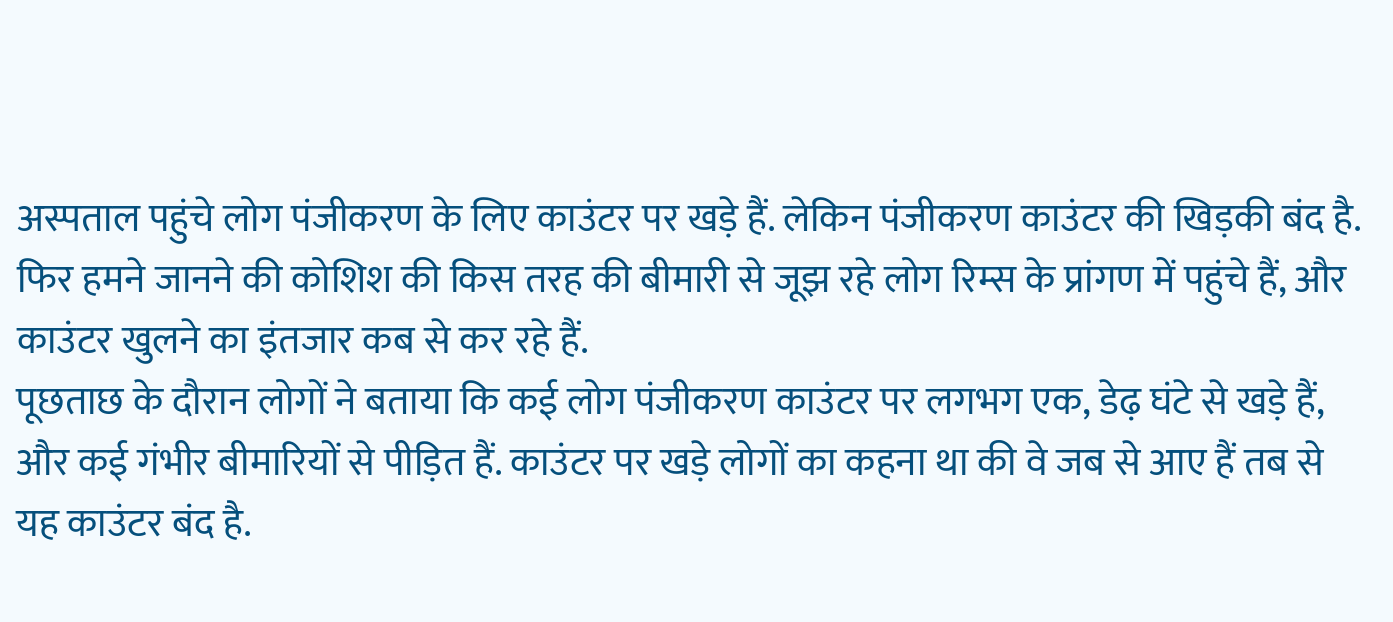अस्पताल पहुंचे लोग पंजीकरण के लिए काउंटर पर खड़े हैं. लेकिन पंजीकरण काउंटर की खिड़की बंद है. फिर हमने जानने की कोशिश की किस तरह की बीमारी से जूझ रहे लोग रिम्स के प्रांगण में पहुंचे हैं, और काउंटर खुलने का इंतजार कब से कर रहे हैं.
पूछताछ के दौरान लोगों ने बताया कि कई लोग पंजीकरण काउंटर पर लगभग एक, डेढ़ घंटे से खड़े हैं, और कई गंभीर बीमारियों से पीड़ित हैं. काउंटर पर खड़े लोगों का कहना था की वे जब से आए हैं तब से यह काउंटर बंद है.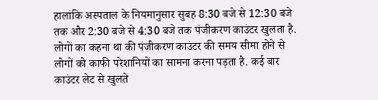हालांकि अस्पताल के नियमानुसार सुबह 8:30 बजे से 12:30 बजे तक और 2:30 बजे से 4:30 बजे तक पंजीकरण काउंटर खुलता है.
लोगों का कहना था की पंजीकरण काउंटर की समय सीमा होने से लोगों को काफी परेशानियों का सामना करना पड़ता है. कई बार काउंटर लेट से खुलते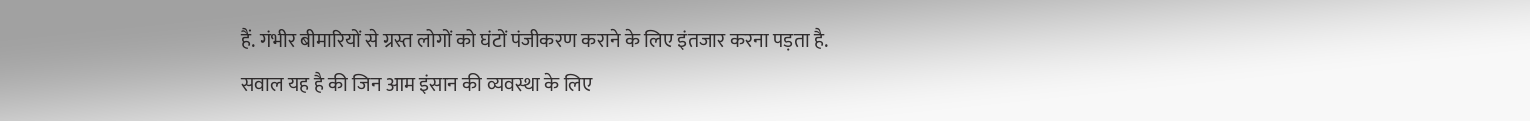हैं. गंभीर बीमारियों से ग्रस्त लोगों को घंटों पंजीकरण कराने के लिए इंतजार करना पड़ता है.
सवाल यह है की जिन आम इंसान की व्यवस्था के लिए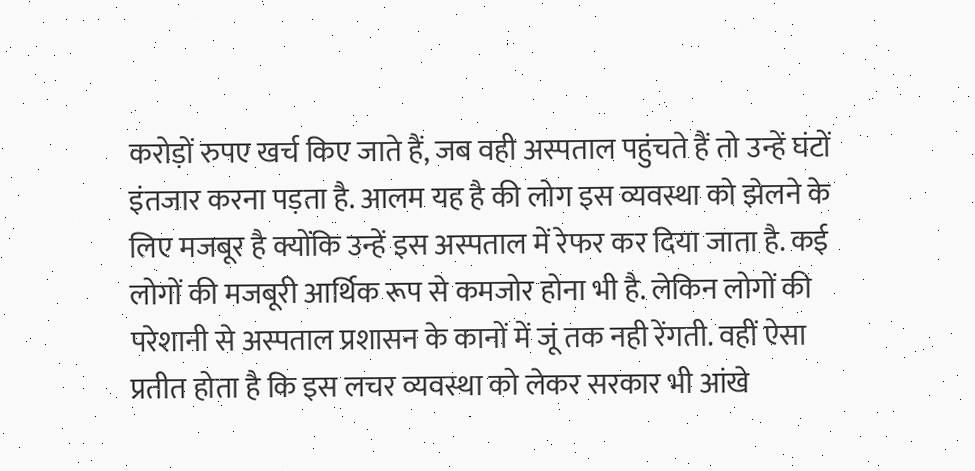करोड़ों रुपए खर्च किए जाते हैं, जब वही अस्पताल पहुंचते हैं तो उन्हें घंटों इंतजार करना पड़ता है. आलम यह है की लोग इस व्यवस्था को झेलने के लिए मजबूर है क्योंकि उन्हें इस अस्पताल में रेफर कर दिया जाता है. कई लोगों की मजबूरी आर्थिक रूप से कमजोर होना भी है. लेकिन लोगों की परेशानी से अस्पताल प्रशासन के कानों में जूं तक नही रेंगती. वहीं ऐसा प्रतीत होता है कि इस लचर व्यवस्था को लेकर सरकार भी आंखे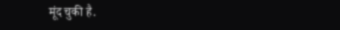मूंद चुकी है.